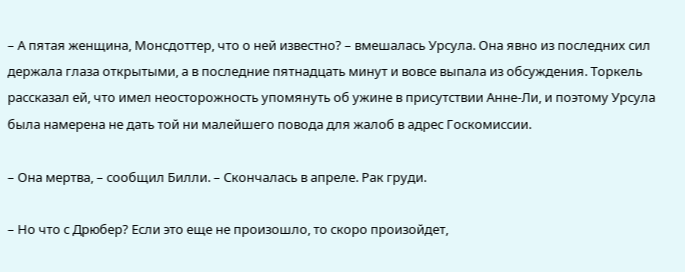– А пятая женщина, Монсдоттер, что о ней известно? – вмешалась Урсула. Она явно из последних сил держала глаза открытыми, а в последние пятнадцать минут и вовсе выпала из обсуждения. Торкель рассказал ей, что имел неосторожность упомянуть об ужине в присутствии Анне-Ли, и поэтому Урсула была намерена не дать той ни малейшего повода для жалоб в адрес Госкомиссии.

– Она мертва, – сообщил Билли. – Скончалась в апреле. Рак груди.

– Но что с Дрюбер? Если это еще не произошло, то скоро произойдет,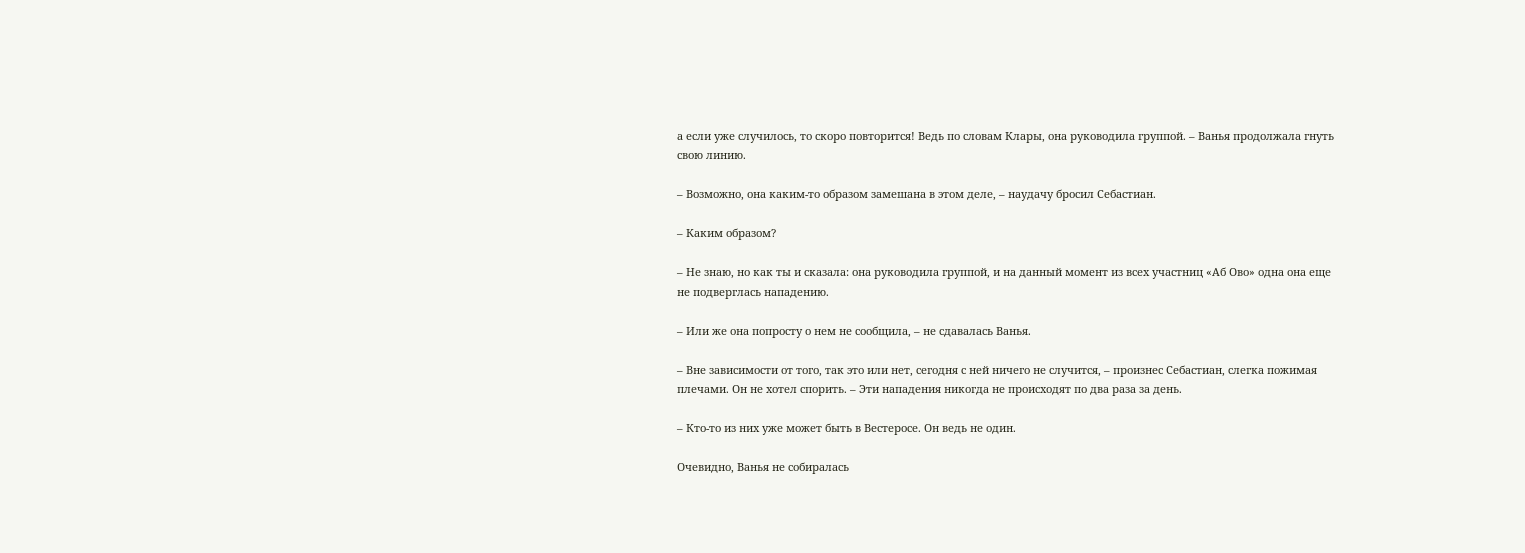а если уже случилось, то скоро повторится! Ведь по словам Клары, она руководила группой. – Ванья продолжала гнуть свою линию.

– Возможно, она каким-то образом замешана в этом деле, – наудачу бросил Себастиан.

– Каким образом?

– Не знаю, но как ты и сказала: она руководила группой, и на данный момент из всех участниц «Аб Ово» одна она еще не подверглась нападению.

– Или же она попросту о нем не сообщила, – не сдавалась Ванья.

– Вне зависимости от того, так это или нет, сегодня с ней ничего не случится, – произнес Себастиан, слегка пожимая плечами. Он не хотел спорить. – Эти нападения никогда не происходят по два раза за день.

– Кто-то из них уже может быть в Вестеросе. Он ведь не один.

Очевидно, Ванья не собиралась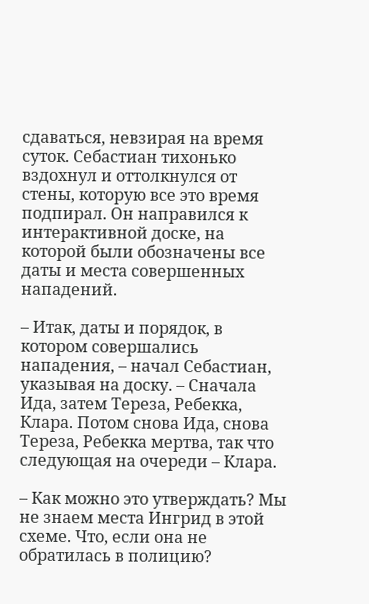сдаваться, невзирая на время суток. Себастиан тихонько вздохнул и оттолкнулся от стены, которую все это время подпирал. Он направился к интерактивной доске, на которой были обозначены все даты и места совершенных нападений.

– Итак, даты и порядок, в котором совершались нападения, – начал Себастиан, указывая на доску. – Сначала Ида, затем Тереза, Ребекка, Клара. Потом снова Ида, снова Тереза, Ребекка мертва, так что следующая на очереди – Клара.

– Как можно это утверждать? Мы не знаем места Ингрид в этой схеме. Что, если она не обратилась в полицию?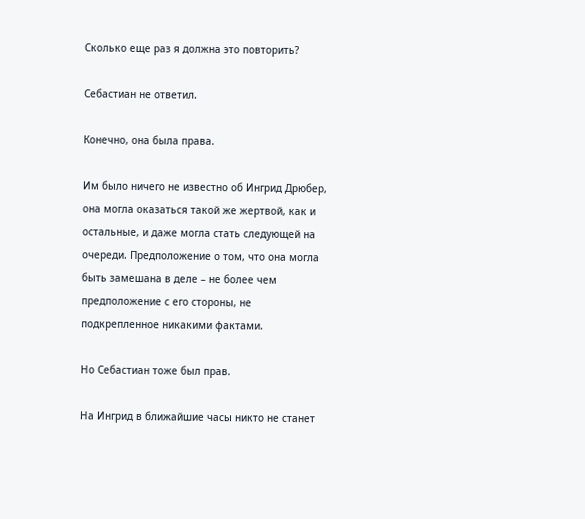Сколько еще раз я должна это повторить?

Себастиан не ответил.

Конечно, она была права.

Им было ничего не известно об Ингрид Дрюбер, она могла оказаться такой же жертвой, как и остальные, и даже могла стать следующей на очереди. Предположение о том, что она могла быть замешана в деле – не более чем предположение с его стороны, не подкрепленное никакими фактами.

Но Себастиан тоже был прав.

На Ингрид в ближайшие часы никто не станет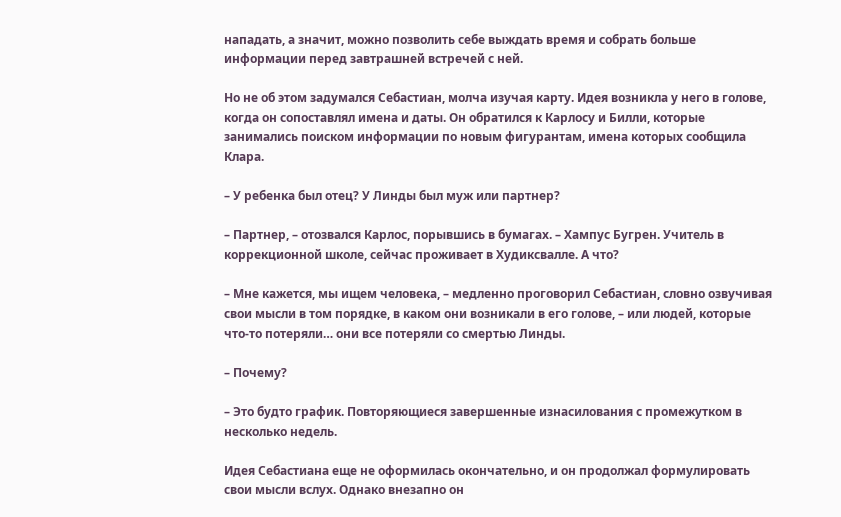нападать, а значит, можно позволить себе выждать время и собрать больше информации перед завтрашней встречей с ней.

Но не об этом задумался Себастиан, молча изучая карту. Идея возникла у него в голове, когда он сопоставлял имена и даты. Он обратился к Карлосу и Билли, которые занимались поиском информации по новым фигурантам, имена которых сообщила Клара.

– У ребенка был отец? У Линды был муж или партнер?

– Партнер, – отозвался Карлос, порывшись в бумагах. – Хампус Бугрен. Учитель в коррекционной школе, сейчас проживает в Худиксвалле. А что?

– Мне кажется, мы ищем человека, – медленно проговорил Себастиан, словно озвучивая свои мысли в том порядке, в каком они возникали в его голове, – или людей, которые что-то потеряли… они все потеряли со смертью Линды.

– Почему?

– Это будто график. Повторяющиеся завершенные изнасилования с промежутком в несколько недель.

Идея Себастиана еще не оформилась окончательно, и он продолжал формулировать свои мысли вслух. Однако внезапно он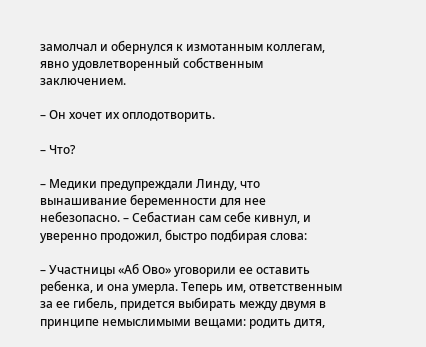замолчал и обернулся к измотанным коллегам, явно удовлетворенный собственным заключением.

– Он хочет их оплодотворить.

– Что?

– Медики предупреждали Линду, что вынашивание беременности для нее небезопасно. – Себастиан сам себе кивнул, и уверенно продожил, быстро подбирая слова:

– Участницы «Аб Ово» уговорили ее оставить ребенка, и она умерла. Теперь им, ответственным за ее гибель, придется выбирать между двумя в принципе немыслимыми вещами: родить дитя,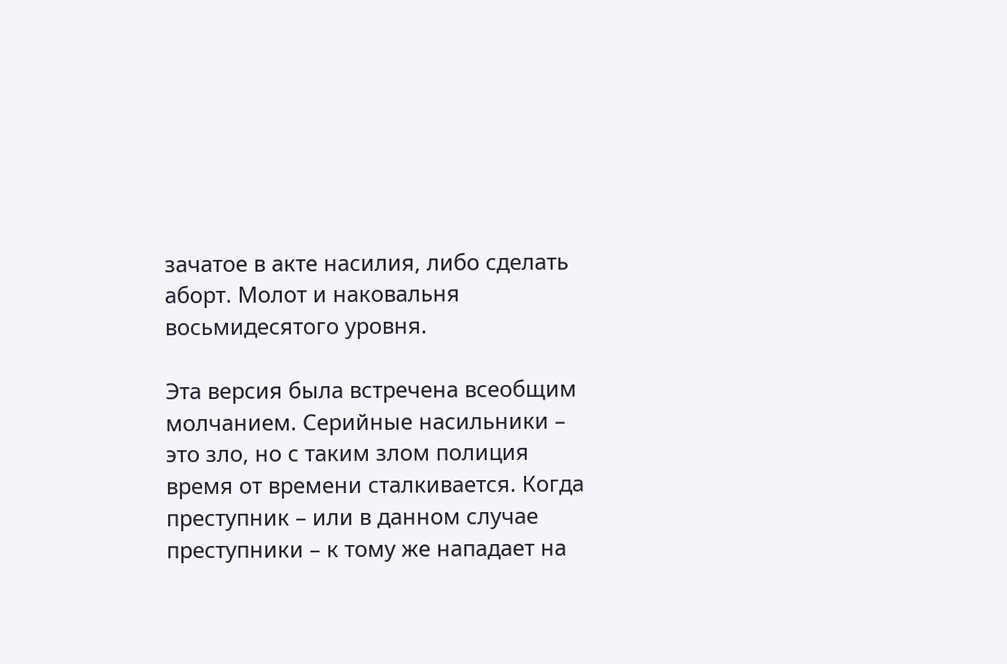зачатое в акте насилия, либо сделать аборт. Молот и наковальня восьмидесятого уровня.

Эта версия была встречена всеобщим молчанием. Серийные насильники – это зло, но с таким злом полиция время от времени сталкивается. Когда преступник – или в данном случае преступники – к тому же нападает на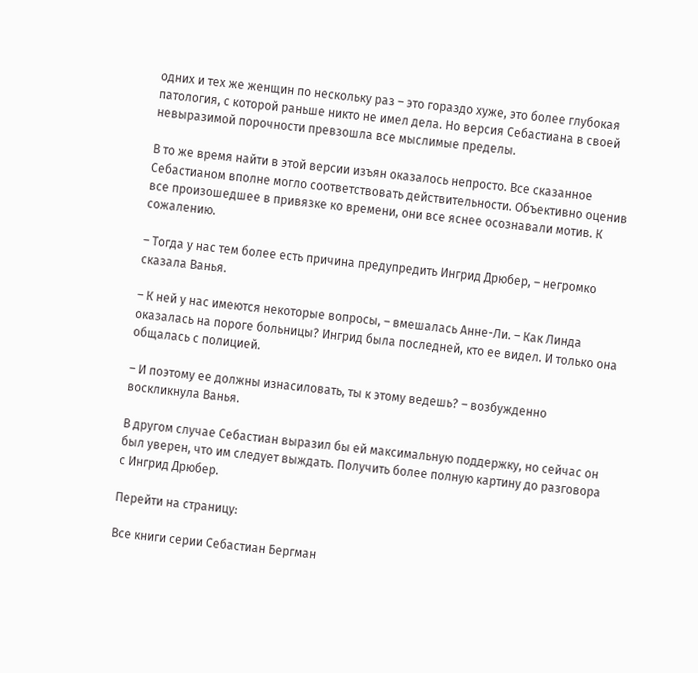одних и тех же женщин по нескольку раз – это гораздо хуже, это более глубокая патология, с которой раньше никто не имел дела. Но версия Себастиана в своей невыразимой порочности превзошла все мыслимые пределы.

В то же время найти в этой версии изъян оказалось непросто. Все сказанное Себастианом вполне могло соответствовать действительности. Объективно оценив все произошедшее в привязке ко времени, они все яснее осознавали мотив. К сожалению.

– Тогда у нас тем более есть причина предупредить Ингрид Дрюбер, – негромко сказала Ванья.

– К ней у нас имеются некоторые вопросы, – вмешалась Анне-Ли. – Как Линда оказалась на пороге больницы? Ингрид была последней, кто ее видел. И только она общалась с полицией.

– И поэтому ее должны изнасиловать, ты к этому ведешь? – возбужденно воскликнула Ванья.

В другом случае Себастиан выразил бы ей максимальную поддержку, но сейчас он был уверен, что им следует выждать. Получить более полную картину до разговора с Ингрид Дрюбер.

Перейти на страницу:

Все книги серии Себастиан Бергман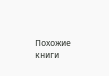Похожие книги